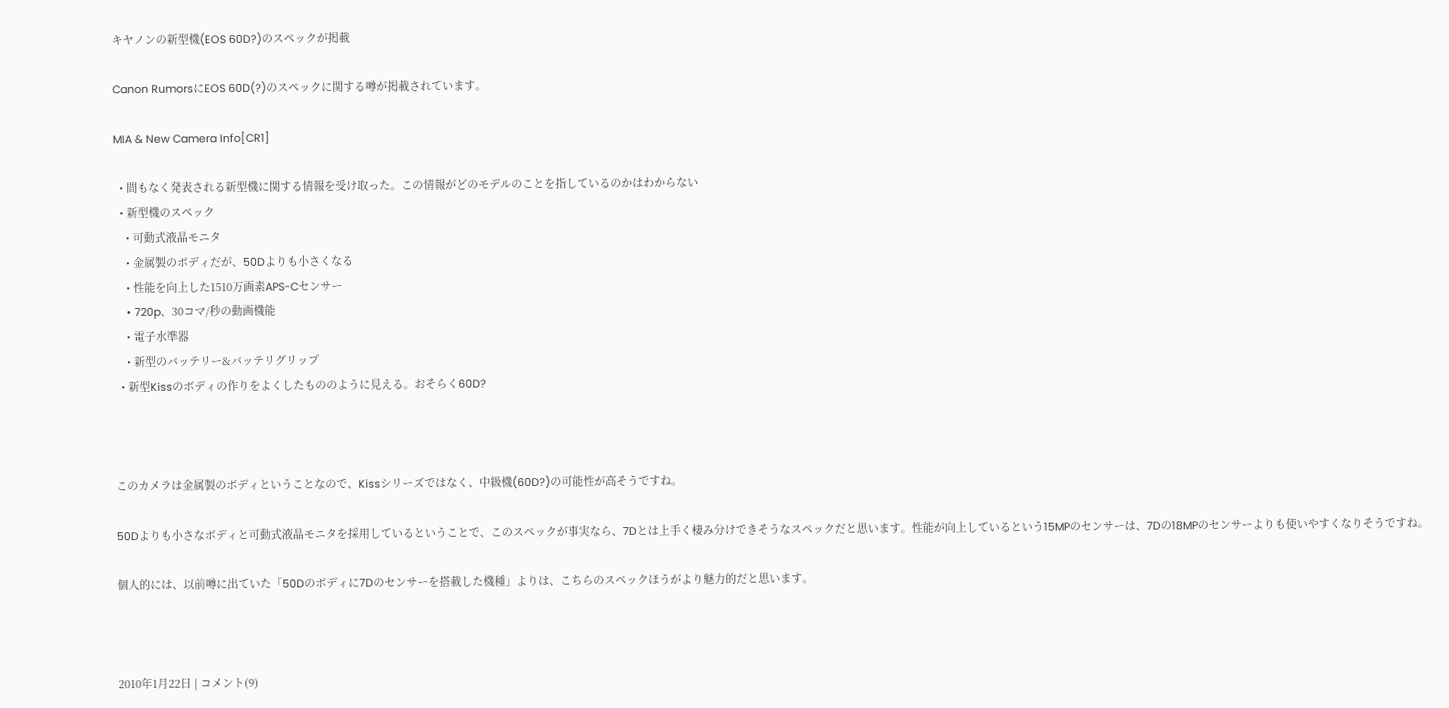キヤノンの新型機(EOS 60D?)のスペックが掲載

Canon RumorsにEOS 60D(?)のスペックに関する噂が掲載されています。

MIA & New Camera Info[CR1]

  • 間もなく発表される新型機に関する情報を受け取った。この情報がどのモデルのことを指しているのかはわからない
  • 新型機のスペック
    • 可動式液晶モニタ
    • 金属製のボディだが、50Dよりも小さくなる
    • 性能を向上した1510万画素APS-Cセンサー
    • 720p、30コマ/秒の動画機能
    • 電子水準器
    • 新型のバッテリー&バッテリグリップ
  • 新型Kissのボディの作りをよくしたもののように見える。おそらく60D?



このカメラは金属製のボディということなので、Kissシリーズではなく、中級機(60D?)の可能性が高そうですね。

50Dよりも小さなボディと可動式液晶モニタを採用しているということで、このスペックが事実なら、7Dとは上手く棲み分けできそうなスペックだと思います。性能が向上しているという15MPのセンサーは、7Dの18MPのセンサーよりも使いやすくなりそうですね。

個人的には、以前噂に出ていた「50Dのボディに7Dのセンサーを搭載した機種」よりは、こちらのスペックほうがより魅力的だと思います。



2010年1月22日 | コメント(9)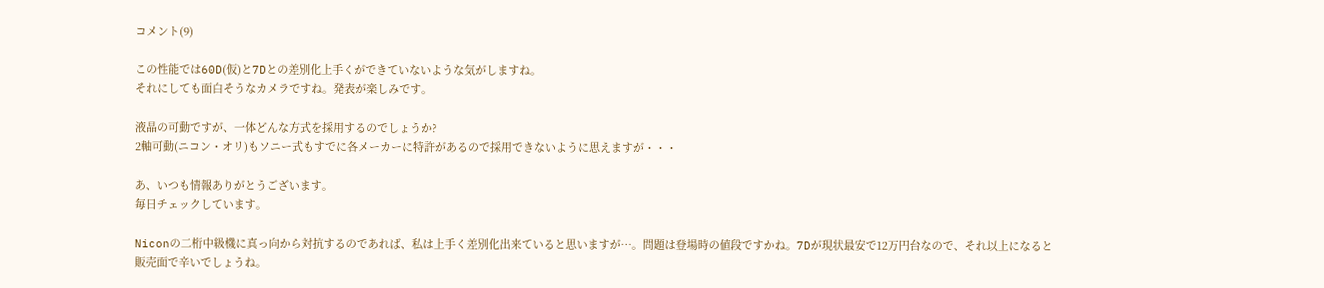コメント(9)

この性能では60D(仮)と7Dとの差別化上手くができていないような気がしますね。
それにしても面白そうなカメラですね。発表が楽しみです。

液晶の可動ですが、一体どんな方式を採用するのでしょうか?
2軸可動(ニコン・オリ)もソニー式もすでに各メーカーに特許があるので採用できないように思えますが・・・

あ、いつも情報ありがとうございます。
毎日チェックしています。

Niconの二桁中級機に真っ向から対抗するのであれば、私は上手く差別化出来ていると思いますが…。問題は登場時の値段ですかね。7Dが現状最安で12万円台なので、それ以上になると販売面で辛いでしょうね。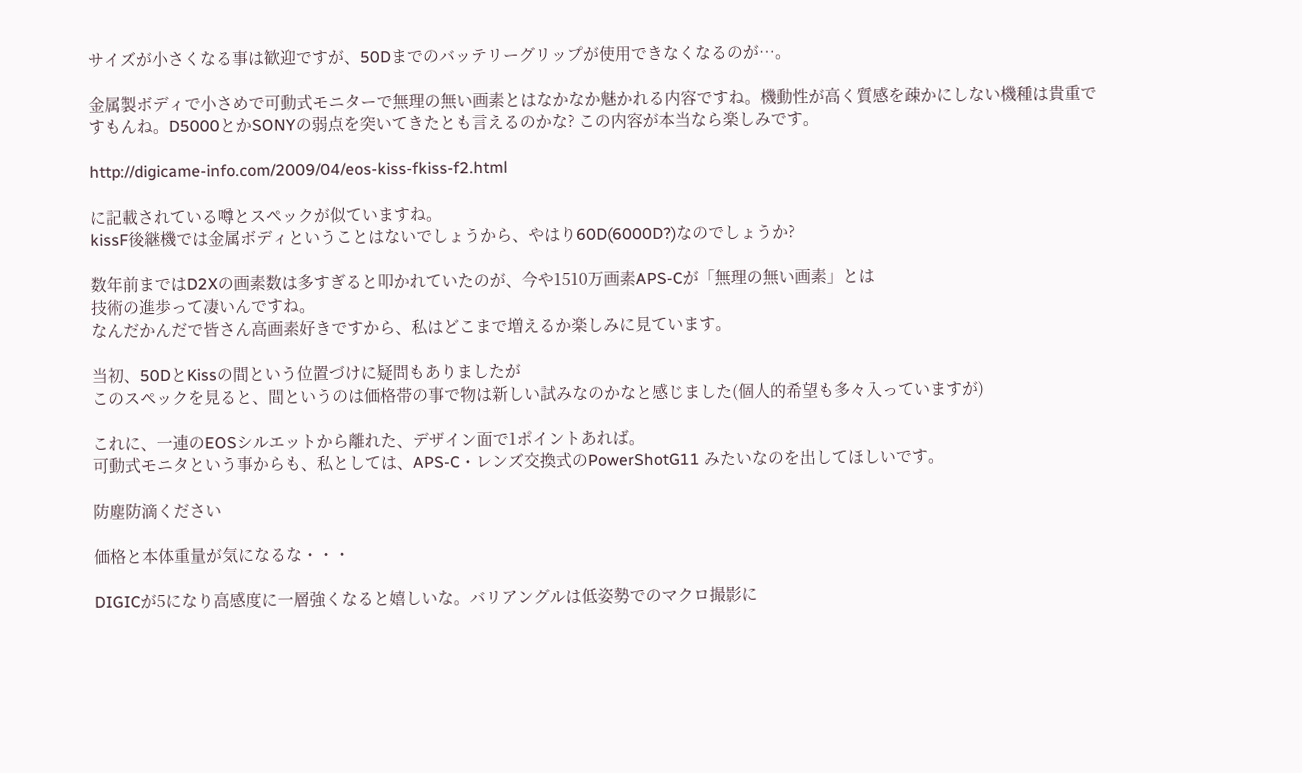サイズが小さくなる事は歓迎ですが、50Dまでのバッテリーグリップが使用できなくなるのが…。

金属製ボディで小さめで可動式モニターで無理の無い画素とはなかなか魅かれる内容ですね。機動性が高く質感を疎かにしない機種は貴重ですもんね。D5000とかSONYの弱点を突いてきたとも言えるのかな? この内容が本当なら楽しみです。

http://digicame-info.com/2009/04/eos-kiss-fkiss-f2.html

に記載されている噂とスペックが似ていますね。
kissF後継機では金属ボディということはないでしょうから、やはり60D(6000D?)なのでしょうか?

数年前まではD2Xの画素数は多すぎると叩かれていたのが、今や1510万画素APS-Cが「無理の無い画素」とは
技術の進歩って凄いんですね。
なんだかんだで皆さん高画素好きですから、私はどこまで増えるか楽しみに見ています。

当初、50DとKissの間という位置づけに疑問もありましたが
このスペックを見ると、間というのは価格帯の事で物は新しい試みなのかなと感じました(個人的希望も多々入っていますが)

これに、一連のEOSシルエットから離れた、デザイン面で1ポイントあれば。
可動式モニタという事からも、私としては、APS-C・レンズ交換式のPowerShotG11 みたいなのを出してほしいです。

防塵防滴ください

価格と本体重量が気になるな・・・

DIGICが5になり高感度に一層強くなると嬉しいな。バリアングルは低姿勢でのマクロ撮影に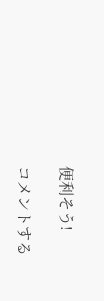便利そう!

コメントする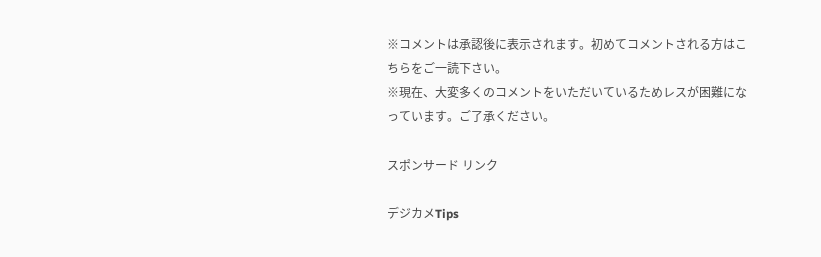※コメントは承認後に表示されます。初めてコメントされる方はこちらをご一読下さい。
※現在、大変多くのコメントをいただいているためレスが困難になっています。ご了承ください。

スポンサード リンク

デジカメTips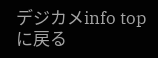デジカメinfo topに戻る